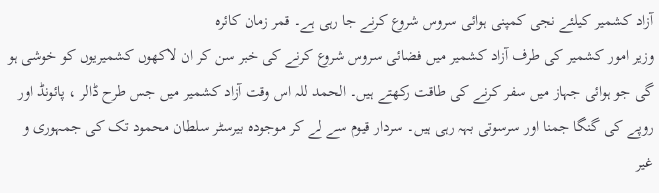آزاد کشمیر کیلئے نجی کمپنی ہوائی سروس شروع کرنے جا رہی ہے۔ قمر زمان کائرہ
وزیر امور کشمیر کی طرف آزاد کشمیر میں فضائی سروس شروع کرنے کی خبر سن کر ان لاکھوں کشمیریوں کو خوشی ہو گی جو ہوائی جہاز میں سفر کرنے کی طاقت رکھتے ہیں۔ الحمد للہ اس وقت آزاد کشمیر میں جس طرح ڈالر ، پائونڈ اور روپے کی گنگا جمنا اور سرسوتی بہہ رہی ہیں۔ سردار قیوم سے لے کر موجودہ بیرسٹر سلطان محمود تک کی جمہوری و غیر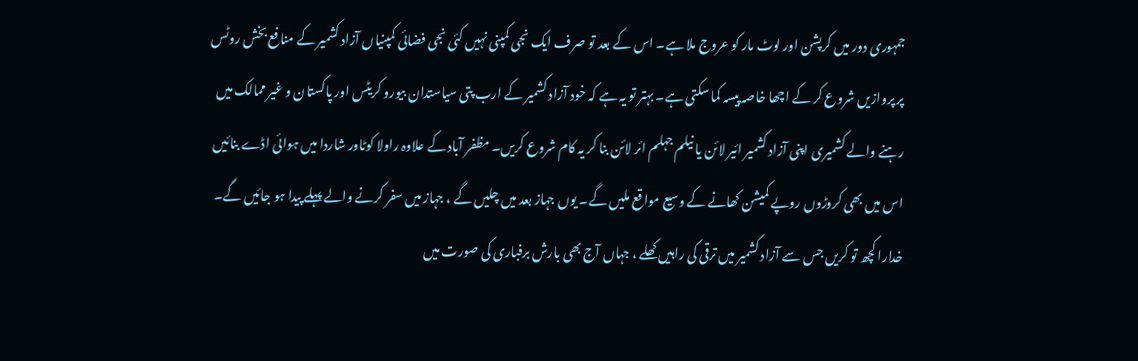جمہوری دور میں کرپشن اور لوٹ مار کو عروج ملا ہے۔ اس کے بعد تو صرف ایک نجی کمپنی نہیں کئی نجی فضائی کمپنیاں آزاد کشمیر کے منافع بخش روٹس پر پروازیں شروع کر کے اچھا خاصہ پیسہ کما سکتی ہے۔ بہتر تو یہ ہے کہ خود آزاد کشمیر کے ارب پتی سیاستدان بیورو کریٹس اور پاکستان و غیر ممالک میں رہنے والے کشمیری اپنی آزاد کشمیر ائیر لائن یا نیلم جہلم ائر لائن بنا کر یہ کام شروع کریں۔ مظفر آباد کے علاوہ راولا کوٹاور شاردا میں ہوائی اڈے بنائیں اس میں بھی کروڑوں روپے کمیشن کھانے کے وسیع مواقع ملیں گے۔ یوں جہاز بعد میں چلیں گے ، جہاز میں سفر کرنے والے پہلے پیدا ہو جائیں گے۔ خدارا کچھ تو کریں جس سے آزاد کشمیر میں ترقی کی راہیں کھلے ، جہاں آج بھی بارش برفباری کی صورت میں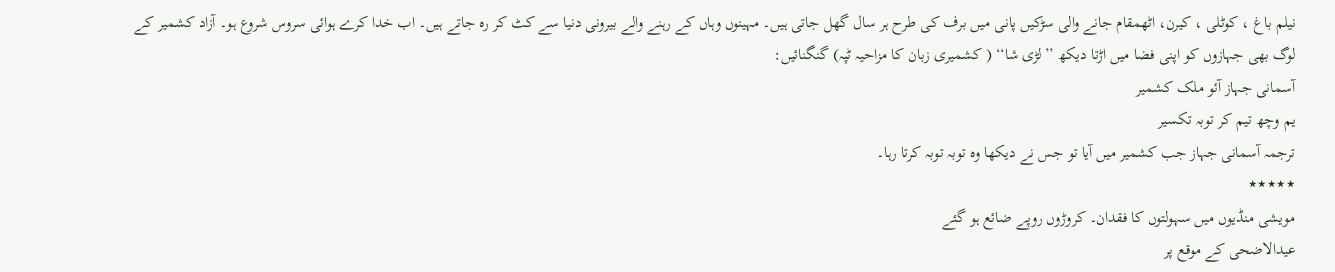نیلم باغ ، کوٹلی ، کیرن، اٹھمقام جانے والی سڑکیں پانی میں برف کی طرح ہر سال گھل جاتی ہیں۔ مہینوں وہاں کے رہنے والے بیرونی دنیا سے کٹ کر رہ جاتے ہیں۔ اب خدا کرے ہوائی سروس شروع ہو۔ آزاد کشمیر کے لوگ بھی جہازوں کو اپنی فضا میں اڑتا دیکھ ’’لڑی شا‘‘ ( کشمیری زبان کا مزاحیہ ٹپہ) گنگنائیں:
آسمانی جہاز آئو ملک کشمیر
یم وچھ تیم کر توبہ تکسیر
ترجمہ آسمانی جہاز جب کشمیر میں آیا تو جس نے دیکھا وہ توبہ توبہ کرتا رہا۔
٭٭٭٭٭
مویشی منڈیوں میں سہولتوں کا فقدان۔ کروڑوں روپے ضائع ہو گئے
عیدالاضحی کے موقع پر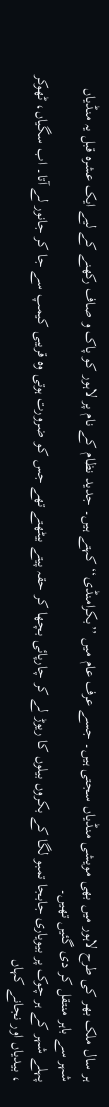ہر سال ملک بھر کی طرح لاہور میں بھی مویشی منڈیاں سجتی ہیں۔ جسے عرف عام میں ’’بکرامنڈی‘‘ کہتے ہیں۔ جدید نظام کے نام پر لاہور کو پاک و صاف رکھنے کے لیے ایک عشرہ قبل یہ منڈیاں شہر سے باہر منتقل کر دی گئیں تھیں۔
پہلے شہر کے ہر چوک پر بیویاری جابجا تمبو لگا کے بکروں بیلوں کا ریوڑ لے کر چارپائی بچھا کر حقہ پیتے بیٹھتے تھے جس کو ضرورت ہوتی وہ قریبی کیمپ سے جا کر جانور لے آتا۔ اب سگیاں، ٹھوکر ، بیدیاں اور نجانے کہاں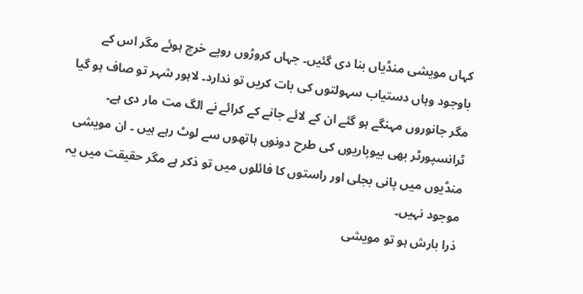کہاں مویشی منڈیاں بنا دی گئیں۔ جہاں کروڑوں روپے خرچ ہوئے مگر اس کے باوجود وہاں دستیاب سہولتوں کی بات کریں تو ندارد۔ لاہور شہر تو صاف ہو گیا مگر جانوروں مہنگے ہو گئے ان کے لائے جانے کے کرائے نے الگ مت مار دی ہے۔ ٹرانسپورٹر بھی بیوپاریوں کی طرح دونوں ہاتھوں سے لوٹ رہے ہیں ۔ ان مویشی منڈیوں میں پانی بجلی اور راستوں کا فائلوں میں تو ذکر ہے مگر حقیقت میں یہ موجود نہیں۔
ذرا بارش ہو تو مویشی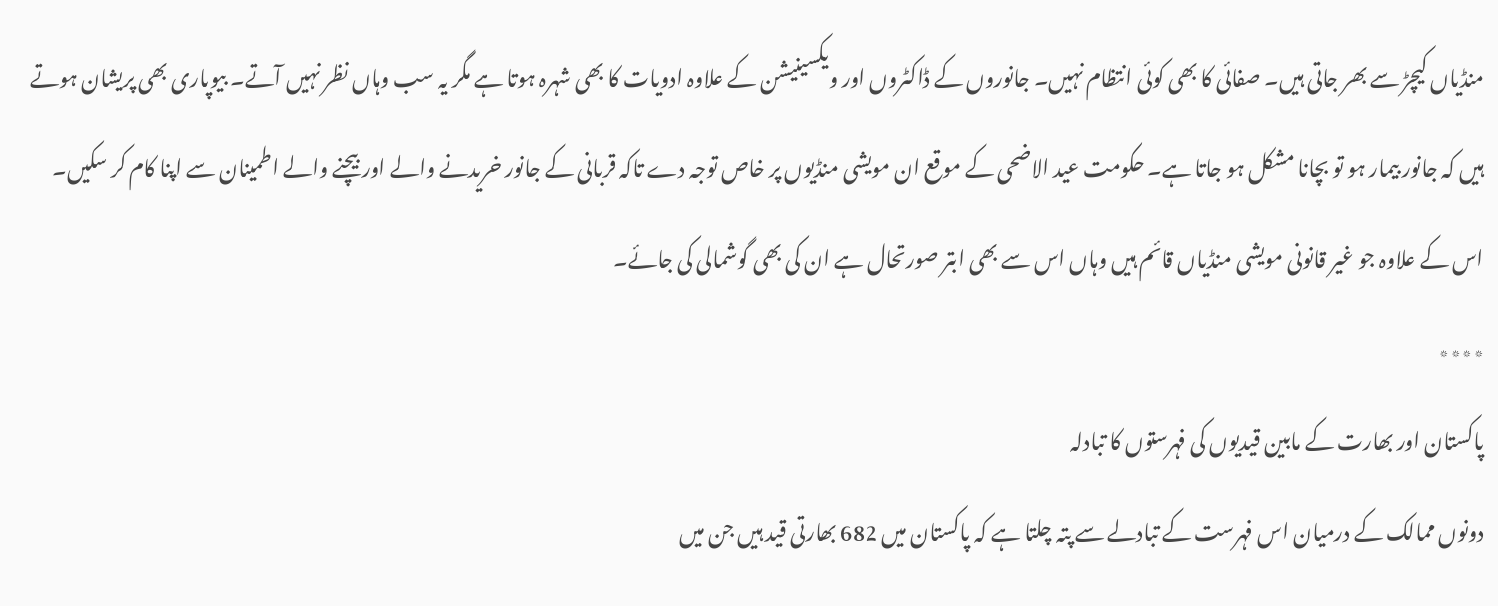منڈیاں کیچڑ سے بھر جاتی ہیں۔ صفائی کا بھی کوئی انتظام نہیں۔ جانوروں کے ڈاکٹروں اور ویکسینیشن کے علاوہ ادویات کا بھی شہرہ ہوتا ہے مگر یہ سب وہاں نظر نہیں آتے۔ بیوپاری بھی پریشان ہوتے ہیں کہ جانور بیمار ہو تو بچانا مشکل ہو جاتا ہے۔ حکومت عید الاضحی کے موقع ان مویشی منڈیوں پر خاص توجہ دے تاکہ قربانی کے جانور خریدنے والے اور بیچنے والے اطمینان سے اپنا کام کر سکیں۔ اس کے علاوہ جو غیر قانونی مویشی منڈیاں قائم ہیں وہاں اس سے بھی ابتر صورتحال ہے ان کی بھی گوشمالی کی جائے۔
٭٭٭٭
پاکستان اور بھارت کے مابین قیدیوں کی فہرستوں کا تبادلہ
دونوں ممالک کے درمیان اس فہرست کے تبادلے سے پتہ چلتا ہے کہ پاکستان میں 682 بھارتی قید ہیں جن میں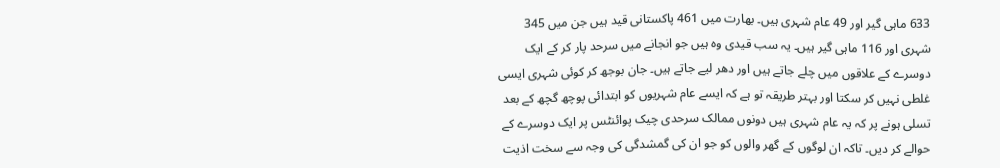633 ماہی گیر اور 49 عام شہری ہیں۔ بھارت میں 461 پاکستانی قید ہیں جن میں 345 شہری اور 116 ماہی گیر ہیں۔ یہ سب قیدی وہ ہیں جو انجانے میں سرحد پار کر کے ایک دوسرے کے علاقوں میں چلے جاتے ہیں اور دھر لیے جاتے ہیں۔ جان بوجھ کر کوئی شہری ایسی غلطی نہیں کر سکتا اور بہتر طریقہ تو ہے کہ ایسے عام شہریوں کو ابتدائی پوچھ گچھ کے بعد تسلی ہونے پر کہ یہ عام شہری ہیں دونوں ممالک سرحدی چیک پوائنٹس پر ایک دوسرے کے حوالے کر دیں۔ تاکہ ان لوگوں کے گھر والوں کو جو ان کی گمشدگی کی وجہ سے سخت اذیت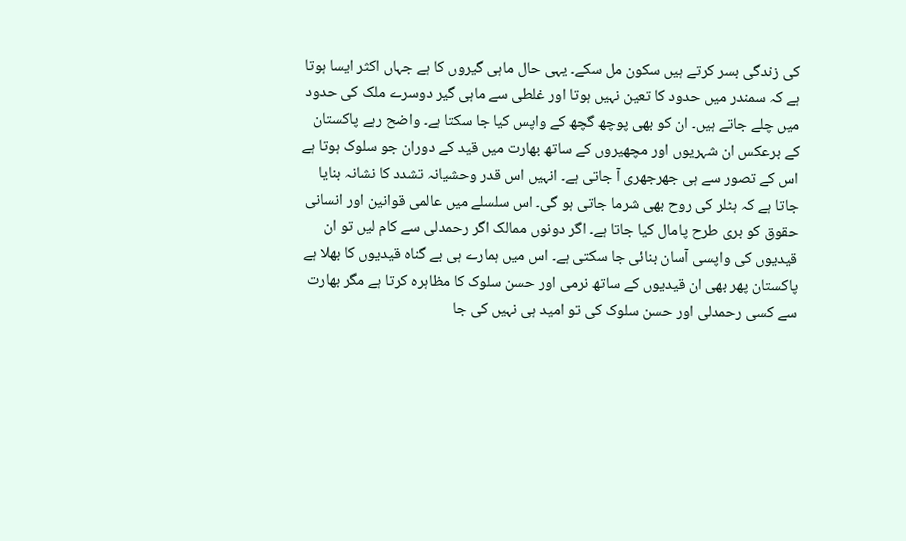کی زندگی بسر کرتے ہیں سکون مل سکے۔ یہی حال ماہی گیروں کا ہے جہاں اکثر ایسا ہوتا ہے کہ سمندر میں حدود کا تعین نہیں ہوتا اور غلطی سے ماہی گیر دوسرے ملک کی حدود میں چلے جاتے ہیں۔ ان کو بھی پوچھ گچھ کے واپس کیا جا سکتا ہے۔ واضح رہے پاکستان کے برعکس ان شہریوں اور مچھیروں کے ساتھ بھارت میں قید کے دوران جو سلوک ہوتا ہے اس کے تصور سے ہی جھرجھری آ جاتی ہے۔ انہیں اس قدر وحشیانہ تشدد کا نشانہ بنایا جاتا ہے کہ ہٹلر کی روح بھی شرما جاتی ہو گی۔ اس سلسلے میں عالمی قوانین اور انسانی حقوق کو بری طرح پامال کیا جاتا ہے۔ اگر دونوں ممالک اگر رحمدلی سے کام لیں تو ان قیدیوں کی واپسی آسان بنائی جا سکتی ہے۔ اس میں ہمارے ہی بے گناہ قیدیوں کا بھلا ہے پاکستان پھر بھی ان قیدیوں کے ساتھ نرمی اور حسن سلوک کا مظاہرہ کرتا ہے مگر بھارت سے کسی رحمدلی اور حسن سلوک کی تو امید ہی نہیں کی جا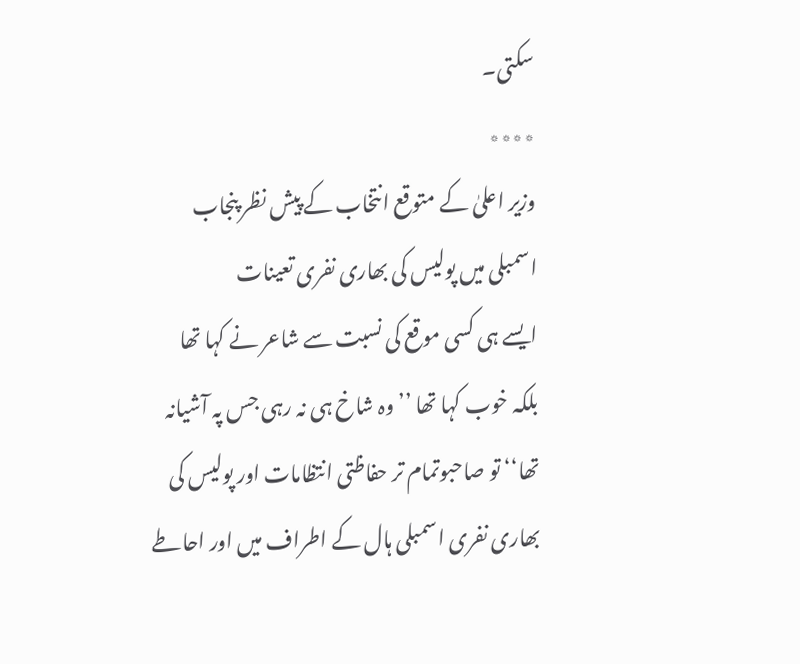سکتی۔
٭٭٭٭
وزیر اعلیٰ کے متوقع انتخاب کے پیش نظر پنجاب اسمبلی میں پولیس کی بھاری نفری تعینات
ایسے ہی کسی موقع کی نسبت سے شاعر نے کہا تھا بلکہ خوب کہا تھا ’’وہ شاخ ہی نہ رہی جس پہ آشیانہ تھا‘‘ تو صاحبوتمام تر حفاظتی انتظامات اور پولیس کی بھاری نفری اسمبلی ہال کے اطراف میں اور احاطے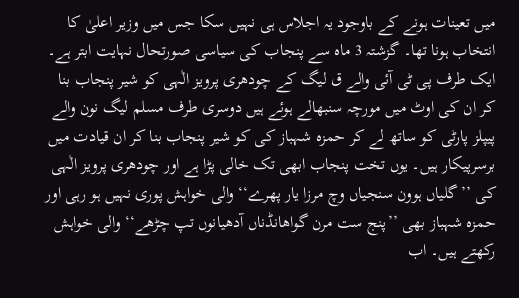میں تعینات ہونے کے باوجود یہ اجلاس ہی نہیں سکا جس میں وزیر اعلیٰ کا انتخاب ہونا تھا۔ گزشتہ 3 ماہ سے پنجاب کی سیاسی صورتحال نہایت ابتر ہے۔ ایک طرف پی ٹی آئی والے ق لیگ کے چودھری پرویز الٰہی کو شیر پنجاب بنا کر ان کی اوٹ میں مورچہ سنبھالے ہوئے ہیں دوسری طرف مسلم لیگ نون والے پیپلز پارٹی کو ساتھ لے کر حمزہ شہباز کی کو شیر پنجاب بنا کر ان قیادت میں برسرپیکار ہیں۔ یوں تخت پنجاب ابھی تک خالی پڑا ہے اور چودھری پرویز الٰہی کی ’’گلیاں ہوون سنجیاں وچ مرزا یار پھرے‘‘ والی خواہش پوری نہیں ہو رہی اور حمزہ شہباز بھی ’’پنج ست مرن گواھانڈناں آدھیانوں تپ چڑھے‘‘ والی خواہش رکھتے ہیں۔ اب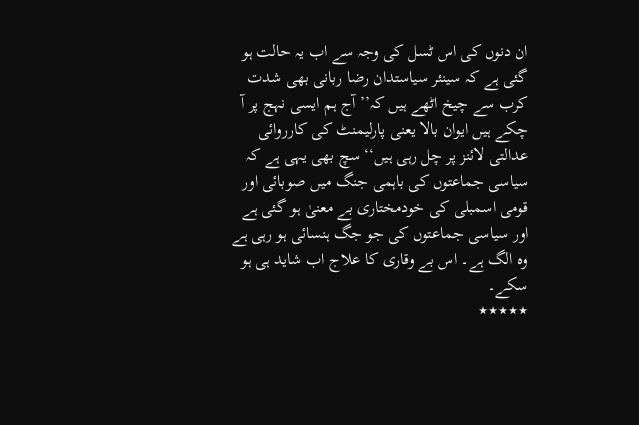ان دنوں کی اس ٹسل کی وجہ سے اب یہ حالت ہو گئی ہے کہ سینئر سیاستدان رضا ربانی بھی شدت کرب سے چیخ اٹھے ہیں کہ’’ آج ہم ایسی نہج پر آ چکے ہیں ایوان بالا یعنی پارلیمنٹ کی کارروائی عدالتی لائنز پر چل رہی ہیں‘‘ سچ بھی یہی ہے کہ سیاسی جماعتوں کی باہمی جنگ میں صوبائی اور قومی اسمبلی کی خودمختاری بے معنیٰ ہو گئی ہے اور سیاسی جماعتوں کی جو جگ ہنسائی ہو رہی ہے وہ الگ ہے۔ اس بے وقاری کا علاج اب شاید ہی ہو سکے۔
٭٭٭٭٭